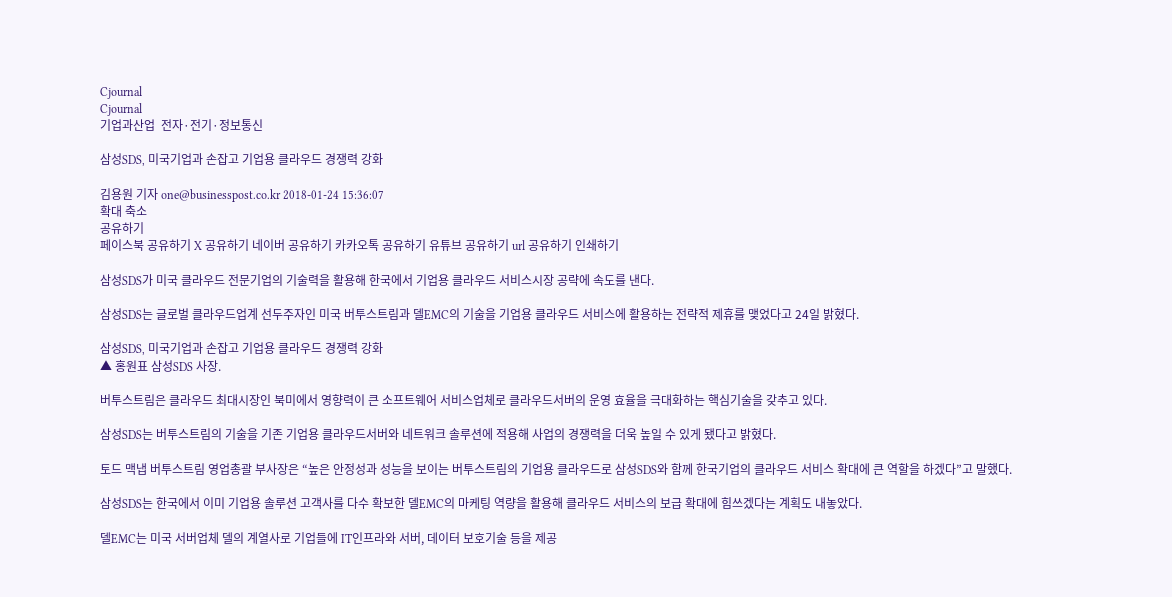Cjournal
Cjournal
기업과산업  전자·전기·정보통신

삼성SDS, 미국기업과 손잡고 기업용 클라우드 경쟁력 강화

김용원 기자 one@businesspost.co.kr 2018-01-24 15:36:07
확대 축소
공유하기
페이스북 공유하기 X 공유하기 네이버 공유하기 카카오톡 공유하기 유튜브 공유하기 url 공유하기 인쇄하기

삼성SDS가 미국 클라우드 전문기업의 기술력을 활용해 한국에서 기업용 클라우드 서비스시장 공략에 속도를 낸다.

삼성SDS는 글로벌 클라우드업계 선두주자인 미국 버투스트림과 델EMC의 기술을 기업용 클라우드 서비스에 활용하는 전략적 제휴를 맺었다고 24일 밝혔다.

삼성SDS, 미국기업과 손잡고 기업용 클라우드 경쟁력 강화
▲ 홍원표 삼성SDS 사장.

버투스트림은 클라우드 최대시장인 북미에서 영향력이 큰 소프트웨어 서비스업체로 클라우드서버의 운영 효율을 극대화하는 핵심기술을 갖추고 있다.

삼성SDS는 버투스트림의 기술을 기존 기업용 클라우드서버와 네트워크 솔루션에 적용해 사업의 경쟁력을 더욱 높일 수 있게 됐다고 밝혔다.

토드 맥냅 버투스트림 영업총괄 부사장은 “높은 안정성과 성능을 보이는 버투스트림의 기업용 클라우드로 삼성SDS와 함께 한국기업의 클라우드 서비스 확대에 큰 역할을 하겠다”고 말했다.

삼성SDS는 한국에서 이미 기업용 솔루션 고객사를 다수 확보한 델EMC의 마케팅 역량을 활용해 클라우드 서비스의 보급 확대에 힘쓰겠다는 계획도 내놓았다.

델EMC는 미국 서버업체 델의 계열사로 기업들에 IT인프라와 서버, 데이터 보호기술 등을 제공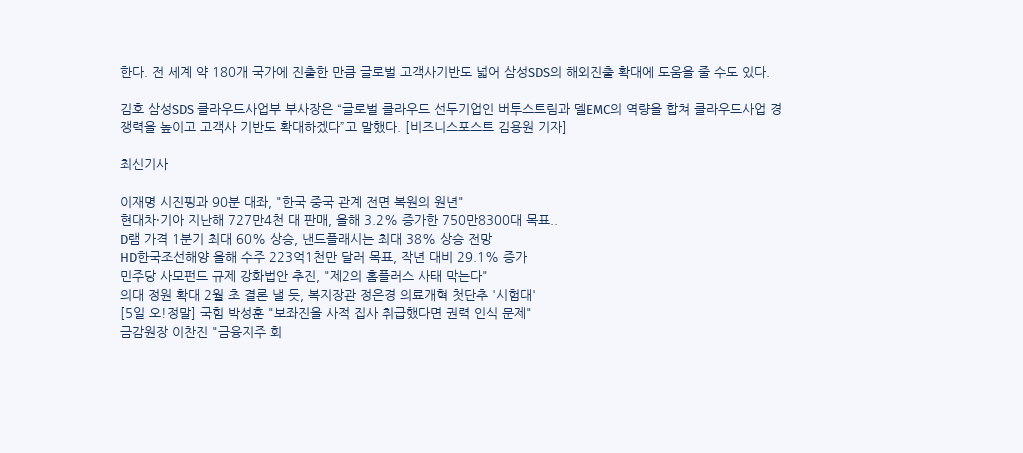한다. 전 세계 약 180개 국가에 진출한 만큼 글로벌 고객사기반도 넓어 삼성SDS의 해외진출 확대에 도움을 줄 수도 있다.

김호 삼성SDS 클라우드사업부 부사장은 “글로벌 클라우드 선두기업인 버투스트림과 델EMC의 역량을 합쳐 클라우드사업 경쟁력을 높이고 고객사 기반도 확대하겠다”고 말했다. [비즈니스포스트 김용원 기자]

최신기사

이재명 시진핑과 90분 대좌, "한국 중국 관계 전면 복원의 원년"
현대차·기아 지난해 727만4천 대 판매, 올해 3.2% 증가한 750만8300대 목표..
D램 가격 1분기 최대 60% 상승, 낸드플래시는 최대 38% 상승 전망
HD한국조선해양 올해 수주 223억1천만 달러 목표, 작년 대비 29.1% 증가
민주당 사모펀드 규제 강화법안 추진, "제2의 홈플러스 사태 막는다"
의대 정원 확대 2월 초 결론 낼 듯, 복지장관 정은경 의료개혁 첫단추 '시험대'
[5일 오!정말] 국힘 박성훈 "보좌진을 사적 집사 취급했다면 권력 인식 문제"
금감원장 이찬진 "금융지주 회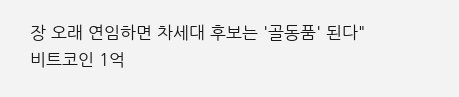장 오래 연임하면 차세대 후보는 '골동품' 된다"
비트코인 1억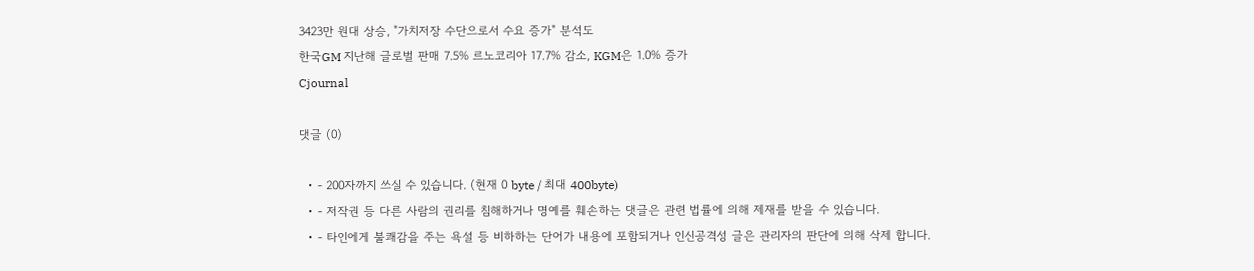3423만 원대 상승, "가치저장 수단으로서 수요 증가" 분석도
한국GM 지난해 글로벌 판매 7.5% 르노코리아 17.7% 감소, KGM은 1.0% 증가
Cjournal

댓글 (0)

  • - 200자까지 쓰실 수 있습니다. (현재 0 byte / 최대 400byte)
  • - 저작권 등 다른 사람의 권리를 침해하거나 명예를 훼손하는 댓글은 관련 법률에 의해 제재를 받을 수 있습니다.
  • - 타인에게 불쾌감을 주는 욕설 등 비하하는 단어가 내용에 포함되거나 인신공격성 글은 관리자의 판단에 의해 삭제 합니다.